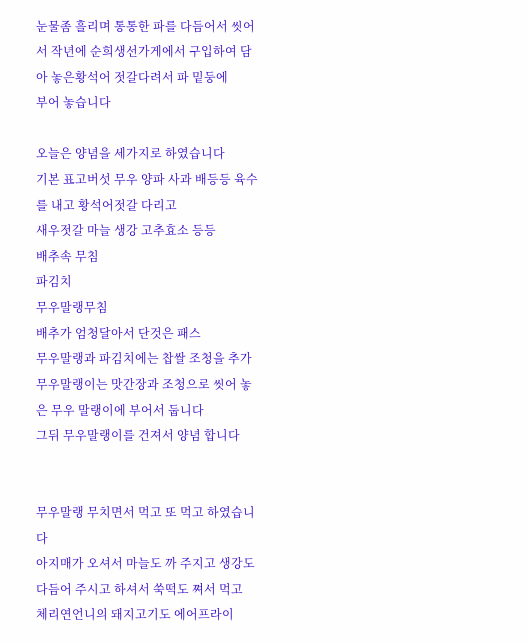눈물좀 흘리며 통통한 파를 다듬어서 씻어서 작년에 순희생선가게에서 구입하여 담아 놓은황석어 젓갈다려서 파 밑둥에
부어 놓습니다

오늘은 양념을 세가지로 하였습니다
기본 표고버섯 무우 양파 사과 배등등 육수를 내고 황석어젓갈 다리고
새우젓갈 마늘 생강 고추효소 등등
배추속 무침
파김치
무우말랭무침
배추가 엄청달아서 단것은 패스
무우말랭과 파김치에는 찹쌀 조청을 추가
무우말랭이는 맛간장과 조청으로 씻어 놓은 무우 말랭이에 부어서 둡니다
그뒤 무우말랭이를 건져서 양념 합니다


무우말랭 무치면서 먹고 또 먹고 하였습니다
아지매가 오셔서 마늘도 까 주지고 생강도 다듬어 주시고 하셔서 쑥떡도 쪄서 먹고
체리연언니의 돼지고기도 에어프라이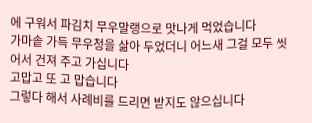에 구워서 파김치 무우말랭으로 맛나게 먹었습니다
가마솥 가득 무우청을 삶아 두었더니 어느새 그걸 모두 씻어서 건져 주고 가십니다
고맙고 또 고 맙습니다
그렇다 해서 사례비를 드리면 받지도 않으십니다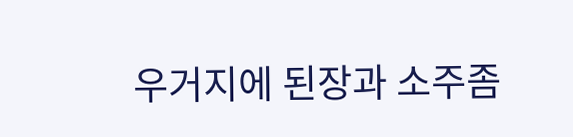우거지에 된장과 소주좀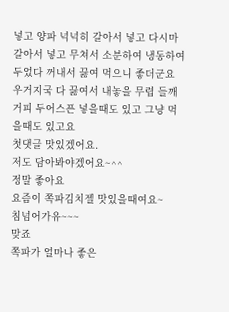넣고 양파 넉넉히 갈아서 넣고 다시마 갈아서 넣고 무쳐서 소분하여 냉동하여
두었다 꺼내서 끓여 먹으니 좋더군요
우거지국 다 끓여서 내놓을 무렵 들깨거피 두어스픈 넣을때도 있고 그냥 먹을때도 있고요
첫댓글 맛있겠어요.
저도 담아봐야겠어요~^^
정말 좋아요
요즘이 쪽파김치젤 맛있을때여요~
침넘어가유~~~
맞죠
쪽파가 얼마나 좋은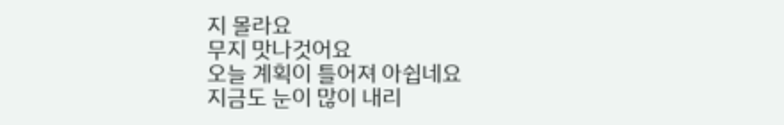지 몰라요
무지 맛나것어요
오늘 계획이 틀어져 아쉽네요
지금도 눈이 많이 내리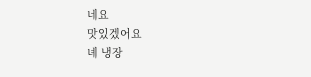네요
맛있겠어요
녜 냉장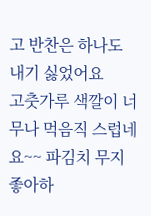고 반찬은 하나도 내기 싫었어요
고춧가루 색깔이 너무나 먹음직 스럽네요~~ 파김치 무지 좋아하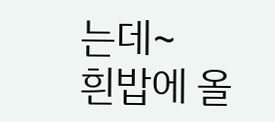는데~
흰밥에 올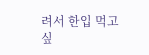려서 한입 먹고 싶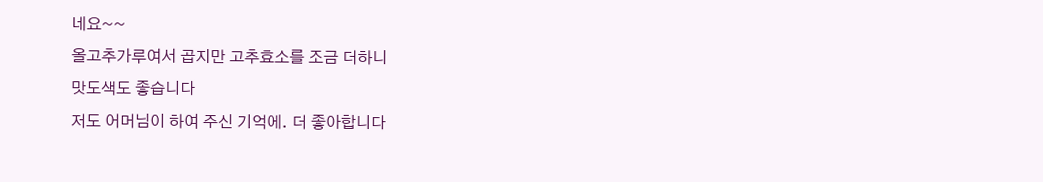네요~~
올고추가루여서 곱지만 고추효소를 조금 더하니
맛도색도 좋습니다
저도 어머님이 하여 주신 기억에. 더 좋아합니다